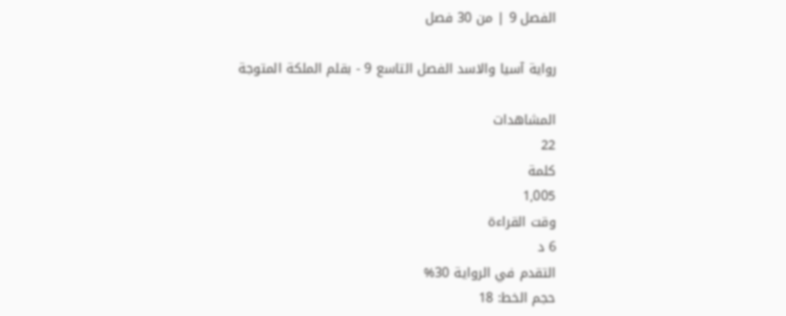الفصل 9 | من 30 فصل

رواية آسيا والاسد الفصل التاسع 9 - بقلم الملكة المتوجة

المشاهدات
22
كلمة
1,005
وقت القراءة
6 د
التقدم في الرواية 30%
حجم الخط: 18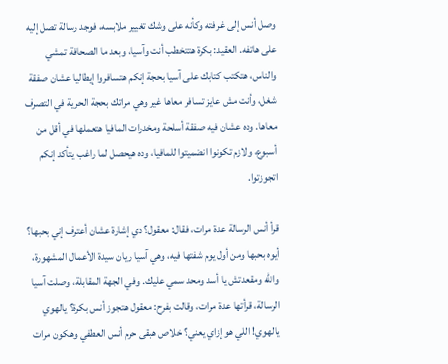وصل أنس إلى غرفته وكأنه على وشك تغيير ملابسه، فوجد رسالة تصل إليه على هاتفه. العقيد: بكرة هتتخطب أنت وآسيا، وبعد ما الصحافة تمشي والناس، هتكتب كتابك على آسيا بحجة إنكم هتسافروا إيطاليا عشان صفقة شغل، وأنت مش عايز تسافر معاها غير وهي مراتك بحجة الحرية في التصرف معاها. وده عشان فيه صفقة أسلحة ومخدرات المافيا هتعملها في أقل من أسبوع، ولازم تكونوا انضميتوا للمافيا، وده هيحصل لما راغب يتأكد إنكم اتجوزتوا.

قرأ أنس الرسالة عدة مرات، فقال: معقول؟ دي إشارة عشان أعترف إني بحبها؟ أيوه بحبها ومن أول يوم شفتها فيه، وهي آسيا ريان سيدة الأعمال المشهورة، والله ومقعدتش يا أسد ومحد سمي عليك. وفي الجهة المقابلة، وصلت آسيا الرسالة، قرأتها عدة مرات، وقالت بفرح: معقول هتجوز أنس بكرة؟ يالهوي يالهوي! اللي هو إزاي يعني؟ خلاص هبقى حرم أنس العطفي وهكون مرات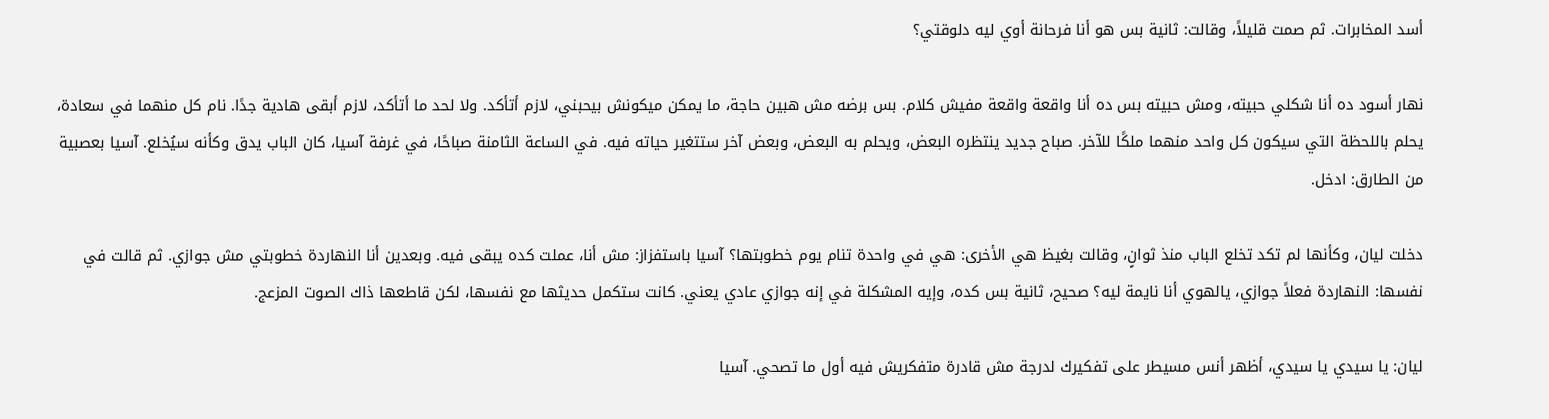أسد المخابرات. ثم صمت قليلاً، وقالت: ثانية بس هو أنا فرحانة أوي ليه دلوقتي؟

نهار أسود ده أنا شكلي حبيته، ومش حبيته بس ده أنا واقعة واقعة مفيش كلام. بس برضه مش هبين حاجة، ما يمكن ميكونش بيحبني، لازم أتأكد. ولا لحد ما أتأكد، لازم أبقى هادية جدًا. نام كل منهما في سعادة، يحلم باللحظة التي سيكون كل واحد منهما ملكًا للآخر. صباح جديد ينتظره البعض، ويحلم به البعض، وبعض آخر ستتغير حياته فيه. في الساعة الثامنة صباحًا، في غرفة آسيا، كان الباب يدق وكأنه سيُخلع. آسيا بعصبية من الطارق: ادخل.

دخلت ليان، وكأنها لم تكد تخلع الباب منذ ثوانٍ، وقالت بغيظ هي الأخرى: هي في واحدة تنام يوم خطوبتها؟ آسيا باستفزاز: مش أنا، عملت كده يبقى فيه. وبعدين أنا النهاردة خطوبتي مش جوازي. ثم قالت في نفسها: النهاردة فعلاً جوازي، يالهوي أنا نايمة ليه؟ صحيح، ثانية بس كده، وإيه المشكلة في إنه جوازي عادي يعني. كانت ستكمل حديثها مع نفسها، لكن قاطعها ذاك الصوت المزعج.

ليان: يا سيدي يا سيدي، أظهر أنس مسيطر على تفكيرك لدرجة مش قادرة متفكريش فيه أول ما تصحي. آسيا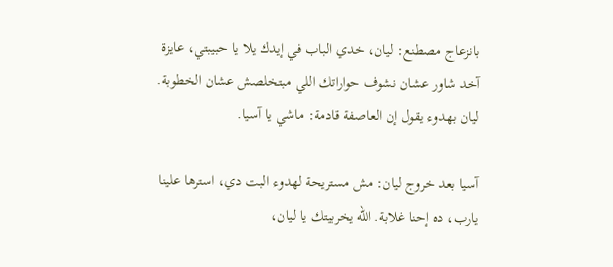بانزعاج مصطنع: ليان، خدي الباب في إيدك يلا يا حبيبتي، عايزة آخد شاور عشان نشوف حواراتك اللي مبتخلصش عشان الخطوبة. ليان بهدوء يقول إن العاصفة قادمة: ماشي يا آسيا.

آسيا بعد خروج ليان: مش مستريحة لهدوء البت دي، استرها علينا يارب، ده إحنا غلابة. الله يخربيتك يا ليان،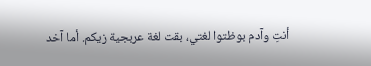أنتِ وآدم بوظتوا لغتي، بقت لغة عربجية زيكم. أما آخد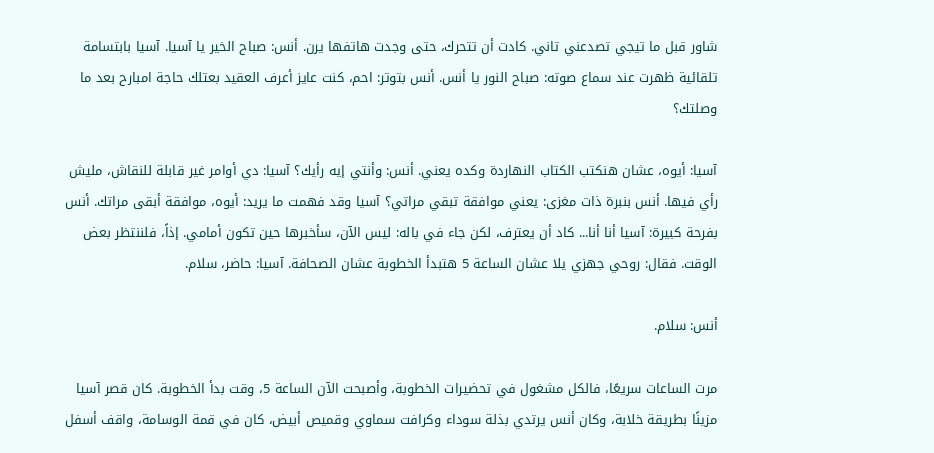شاور قبل ما تيجي تصدعني تاني. كادت أن تتحرك، حتى وجدت هاتفها يرن. أنس: صباح الخير يا آسيا. آسيا بابتسامة تلقائية ظهرت عند سماع صوته: صباح النور يا أنس. أنس بتوتر: احم، كنت عايز أعرف العقيد بعتلك حاجة امبارح بعد ما وصلتك؟

آسيا: أيوه، عشان هنكتب الكتاب النهاردة وكده يعني. أنس: وأنتي إيه رأيك؟ آسيا: دي أوامر غير قابلة للنقاش، مليش رأي فيها. أنس بنبرة ذات مغزى: يعني موافقة تبقي مراتي؟ آسيا وقد فهمت ما يريد: أيوه، موافقة أبقى مراتك. أنس بفرحة كبيرة: آسيا أنا أنا... كاد أن يعترف، لكن جاء في باله: ليس الآن، سأخبرها حين تكون أمامي. إذاً، فلننتظر بعض الوقت. فقال: روحي جهزي يلا عشان الساعة 5 هتبدأ الخطوبة عشان الصحافة. آسيا: حاضر، سلام.

أنس: سلام.

مرت الساعات سريعًا، فالكل مشغول في تحضيرات الخطوبة، وأصبحت الآن الساعة 5، وقت بدأ الخطوبة. كان قصر آسيا مزينًا بطريقة خلابة، وكان أنس يرتدي بذلة سوداء وكرافت سماوي وقميص أبيض، كان في قمة الوسامة، واقف أسفل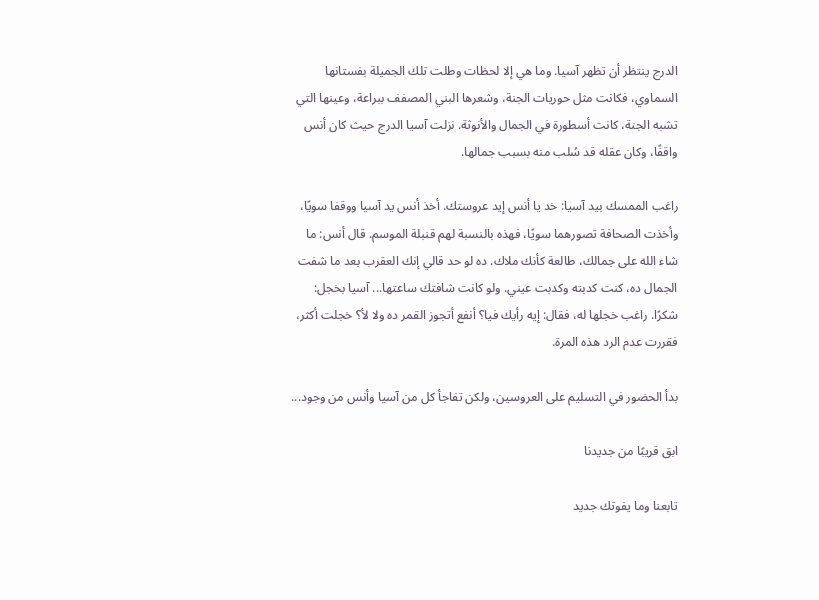الدرج ينتظر أن تظهر آسيا. وما هي إلا لحظات وطلت تلك الجميلة بفستانها السماوي، فكانت مثل حوريات الجنة، وشعرها البني المصفف ببراعة، وعينها التي تشبه الجنة، كانت أسطورة في الجمال والأنوثة. نزلت آسيا الدرج حيث كان أنس واقفًا، وكان عقله قد سُلب منه بسبب جمالها.

راغب الممسك بيد آسيا: خد يا أنس إيد عروستك. أخذ أنس يد آسيا ووقفا سويًا، وأخذت الصحافة تصورهما سويًا، فهذه بالنسبة لهم قنبلة الموسم. قال أنس: ما شاء الله على جمالك، طالعة كأنك ملاك. ده لو حد قالي إنك العقرب بعد ما شفت الجمال ده، كنت كدبته وكدبت عيني. ولو كانت شافتك ساعتها... آسيا بخجل: شكرًا. راغب خجلها له، فقال: إيه رأيك فيا؟ أنفع أتجوز القمر ده ولا لأ؟ خجلت أكثر، فقررت عدم الرد هذه المرة.

بدأ الحضور في التسليم على العروسين، ولكن تفاجأ كل من آسيا وأنس من وجود...

ابق قريبًا من جديدنا

تابعنا وما يفوتك جديد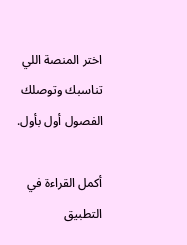اختر المنصة اللي تناسبك وتوصلك الفصول أول بأول.

أكمل القراءة في التطبيق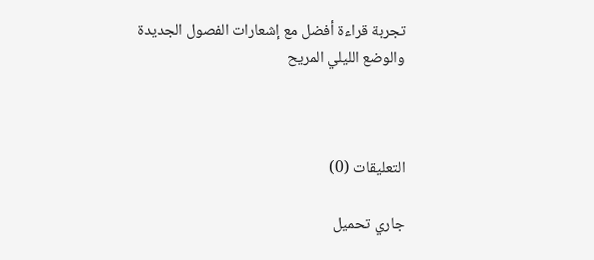تجربة قراءة أفضل مع إشعارات الفصول الجديدة والوضع الليلي المريح



التعليقات (0)

جاري تحميل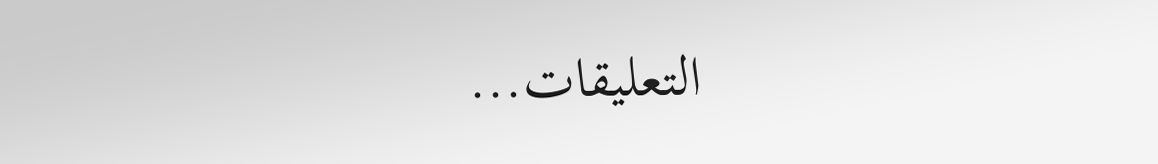التعليقات...